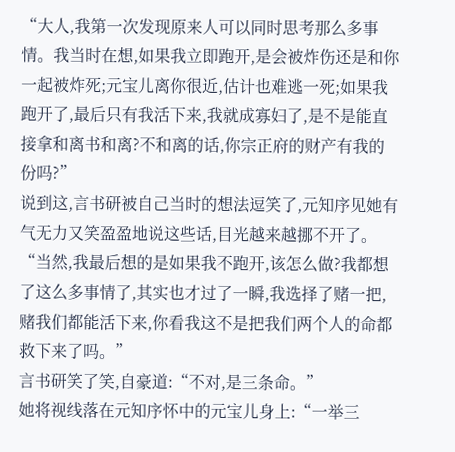“大人,我第一次发现原来人可以同时思考那么多事情。我当时在想,如果我立即跑开,是会被炸伤还是和你一起被炸死;元宝儿离你很近,估计也难逃一死;如果我跑开了,最后只有我活下来,我就成寡妇了,是不是能直接拿和离书和离?不和离的话,你宗正府的财产有我的份吗?”
说到这,言书研被自己当时的想法逗笑了,元知序见她有气无力又笑盈盈地说这些话,目光越来越挪不开了。
“当然,我最后想的是如果我不跑开,该怎么做?我都想了这么多事情了,其实也才过了一瞬,我选择了赌一把,赌我们都能活下来,你看我这不是把我们两个人的命都救下来了吗。”
言书研笑了笑,自豪道:“不对,是三条命。”
她将视线落在元知序怀中的元宝儿身上:“一举三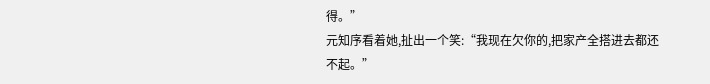得。”
元知序看着她,扯出一个笑:“我现在欠你的,把家产全搭进去都还不起。”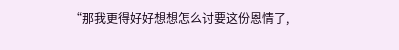“那我更得好好想想怎么讨要这份恩情了,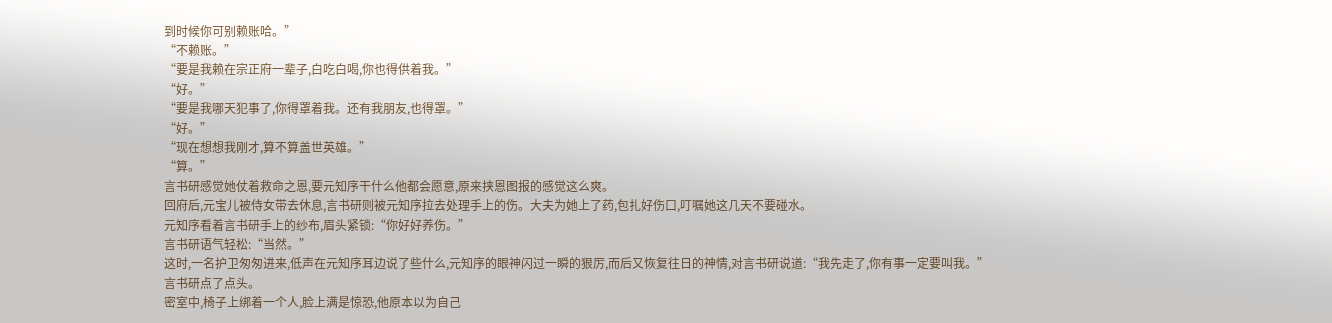到时候你可别赖账哈。”
“不赖账。”
“要是我赖在宗正府一辈子,白吃白喝,你也得供着我。”
“好。”
“要是我哪天犯事了,你得罩着我。还有我朋友,也得罩。”
“好。”
“现在想想我刚才,算不算盖世英雄。”
“算。”
言书研感觉她仗着救命之恩,要元知序干什么他都会愿意,原来挟恩图报的感觉这么爽。
回府后,元宝儿被侍女带去休息,言书研则被元知序拉去处理手上的伤。大夫为她上了药,包扎好伤口,叮嘱她这几天不要碰水。
元知序看着言书研手上的纱布,眉头紧锁:“你好好养伤。”
言书研语气轻松:“当然。”
这时,一名护卫匆匆进来,低声在元知序耳边说了些什么,元知序的眼神闪过一瞬的狠厉,而后又恢复往日的神情,对言书研说道:“我先走了,你有事一定要叫我。”
言书研点了点头。
密室中,椅子上绑着一个人,脸上满是惊恐,他原本以为自己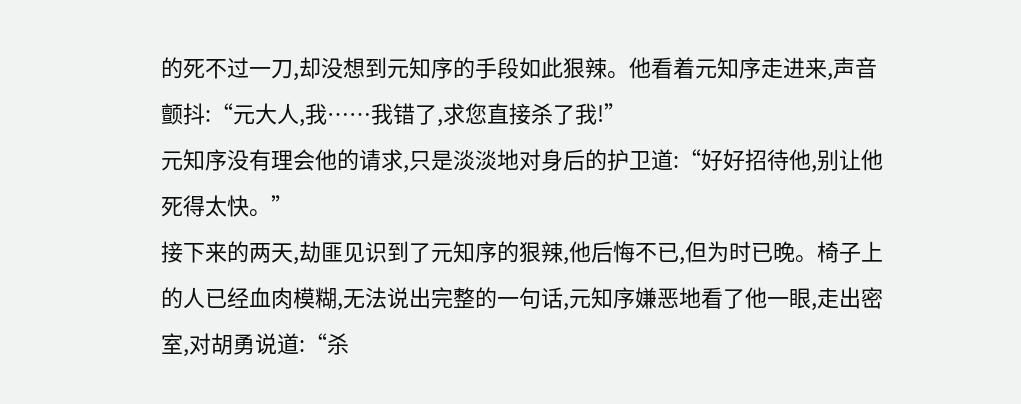的死不过一刀,却没想到元知序的手段如此狠辣。他看着元知序走进来,声音颤抖:“元大人,我……我错了,求您直接杀了我!”
元知序没有理会他的请求,只是淡淡地对身后的护卫道:“好好招待他,别让他死得太快。”
接下来的两天,劫匪见识到了元知序的狠辣,他后悔不已,但为时已晚。椅子上的人已经血肉模糊,无法说出完整的一句话,元知序嫌恶地看了他一眼,走出密室,对胡勇说道:“杀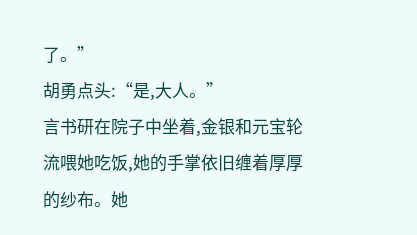了。”
胡勇点头:“是,大人。”
言书研在院子中坐着,金银和元宝轮流喂她吃饭,她的手掌依旧缠着厚厚的纱布。她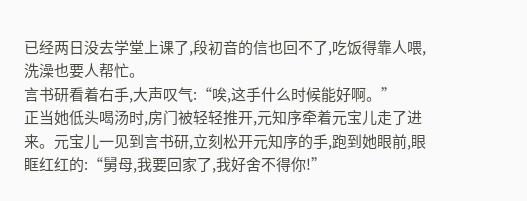已经两日没去学堂上课了,段初音的信也回不了,吃饭得靠人喂,洗澡也要人帮忙。
言书研看着右手,大声叹气:“唉,这手什么时候能好啊。”
正当她低头喝汤时,房门被轻轻推开,元知序牵着元宝儿走了进来。元宝儿一见到言书研,立刻松开元知序的手,跑到她眼前,眼眶红红的:“舅母,我要回家了,我好舍不得你!”